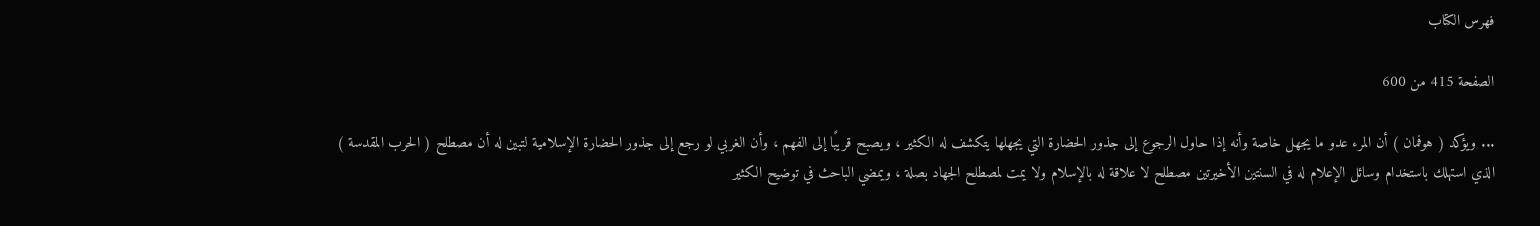فهرس الكتاب

الصفحة 415 من 600

... ويؤكد ( هوفمان ) أن المرء عدو ما يجهل خاصة وأنه إذا حاول الرجوع إلى جذور الحضارة التي يجهلها يتكشف له الكثير ، ويصبح قريبًا إلى الفهم ، وأن الغربي لو رجع إلى جذور الحضارة الإسلامية لتبين له أن مصطلح ( الحرب المقدسة ) الذي استهلك باستخدام وسائل الإعلام له في السنتين الأخيرتين مصطلح لا علاقة له بالإسلام ولا يمت لمصطلح الجهاد بصلة ، ويمضي الباحث في توضيح الكثير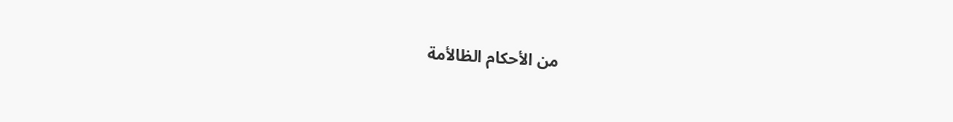من الأحكام الظالأمة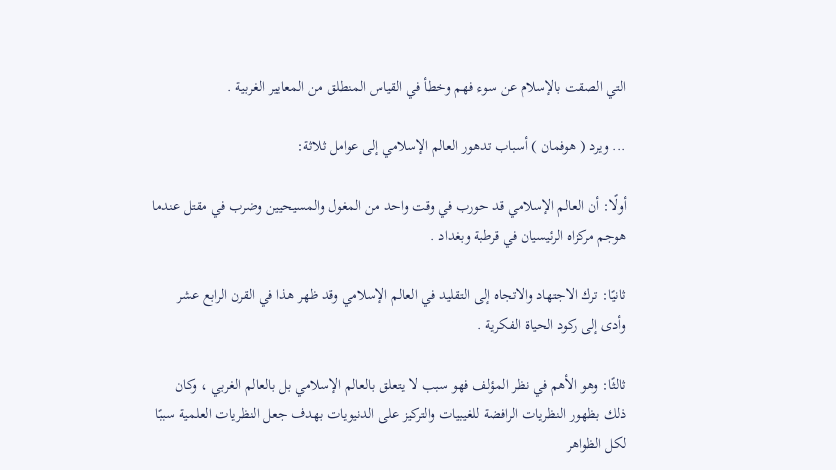التي الصقت بالإسلام عن سوء فهم وخطأ في القياس المنطلق من المعايير الغربية .

... ويرد ( هوفمان ) أسباب تدهور العالم الإسلامي إلى عوامل ثلاثة:

أولًا: أن العالم الإسلامي قد حورب في وقت واحد من المغول والمسيحيين وضرب في مقتل عندما هوجم مركزاه الرئيسيان في قرطبة وبغداد .

ثانيًا: ترك الاجتهاد والاتجاه إلى التقليد في العالم الإسلامي وقد ظهر هذا في القرن الرابع عشر وأدى إلى ركود الحياة الفكرية .

ثالثًا: وهو الأهم في نظر المؤلف فهو سبب لا يتعلق بالعالم الإسلامي بل بالعالم الغربي ، وكان ذلك بظهور النظريات الرافضة للغيبيات والتركيز على الدنيويات بهدف جعل النظريات العلمية سببًا لكل الظواهر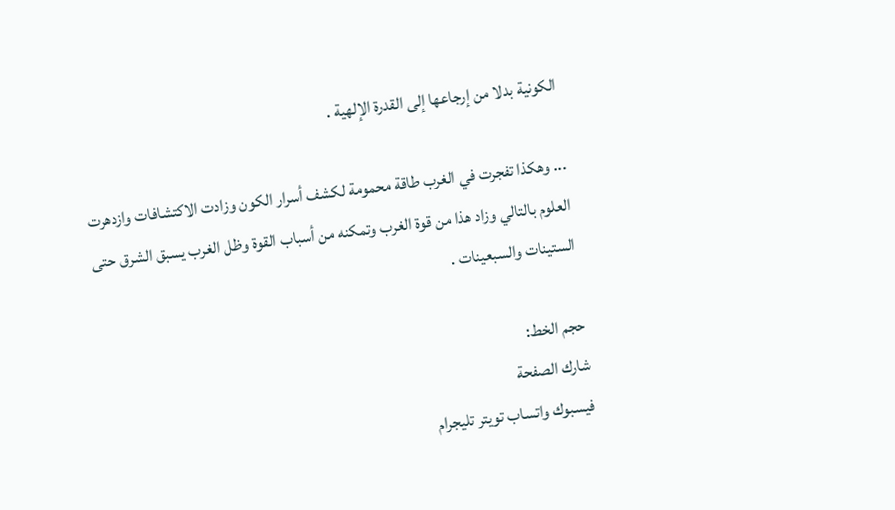الكونية بدلا من إرجاعها إلى القدرة الإلهية .

... وهكذا تفجرت في الغرب طاقة محمومة لكشف أسرار الكون وزادت الاكتشافات وازدهرت العلوم بالتالي وزاد هذا من قوة الغرب وتمكنه من أسباب القوة وظل الغرب يسبق الشرق حتى الستينات والسبعينات .

حجم الخط:
شارك الصفحة
فيسبوك واتساب تويتر تليجرام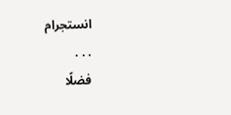انستجرام
. . .
فضلًا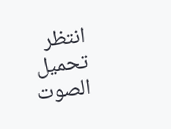انتظر تحميل الصوت